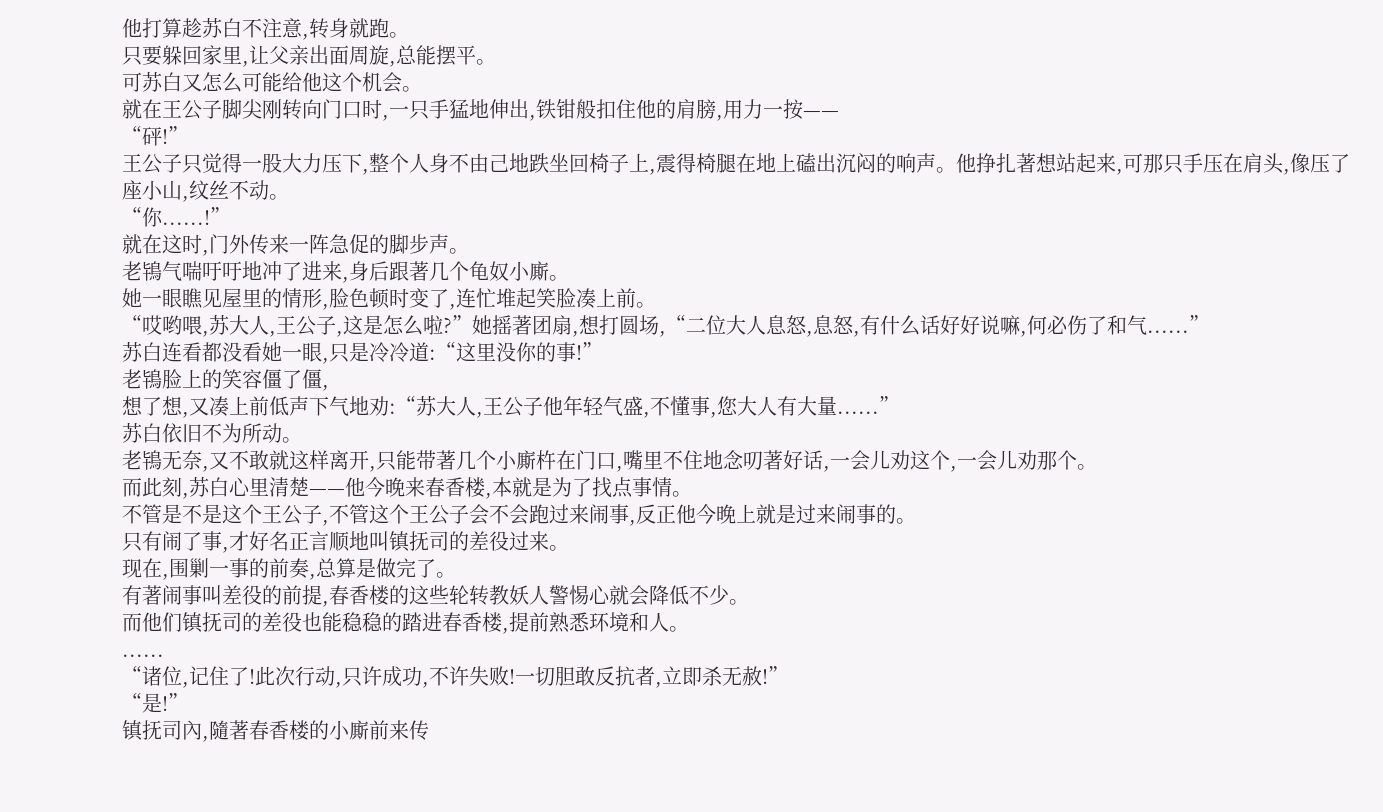他打算趁苏白不注意,转身就跑。
只要躲回家里,让父亲出面周旋,总能摆平。
可苏白又怎么可能给他这个机会。
就在王公子脚尖刚转向门口时,一只手猛地伸出,铁钳般扣住他的肩膀,用力一按——
“砰!”
王公子只觉得一股大力压下,整个人身不由己地跌坐回椅子上,震得椅腿在地上磕出沉闷的响声。他挣扎著想站起来,可那只手压在肩头,像压了座小山,纹丝不动。
“你......!”
就在这时,门外传来一阵急促的脚步声。
老鴇气喘吁吁地冲了进来,身后跟著几个龟奴小廝。
她一眼瞧见屋里的情形,脸色顿时变了,连忙堆起笑脸凑上前。
“哎哟喂,苏大人,王公子,这是怎么啦?”她摇著团扇,想打圆场,“二位大人息怒,息怒,有什么话好好说嘛,何必伤了和气......”
苏白连看都没看她一眼,只是冷冷道:“这里没你的事!”
老鴇脸上的笑容僵了僵,
想了想,又凑上前低声下气地劝:“苏大人,王公子他年轻气盛,不懂事,您大人有大量......”
苏白依旧不为所动。
老鴇无奈,又不敢就这样离开,只能带著几个小廝杵在门口,嘴里不住地念叨著好话,一会儿劝这个,一会儿劝那个。
而此刻,苏白心里清楚——他今晚来春香楼,本就是为了找点事情。
不管是不是这个王公子,不管这个王公子会不会跑过来闹事,反正他今晚上就是过来闹事的。
只有闹了事,才好名正言顺地叫镇抚司的差役过来。
现在,围剿一事的前奏,总算是做完了。
有著闹事叫差役的前提,春香楼的这些轮转教妖人警惕心就会降低不少。
而他们镇抚司的差役也能稳稳的踏进春香楼,提前熟悉环境和人。
......
“诸位,记住了!此次行动,只许成功,不许失败!一切胆敢反抗者,立即杀无赦!”
“是!”
镇抚司內,隨著春香楼的小廝前来传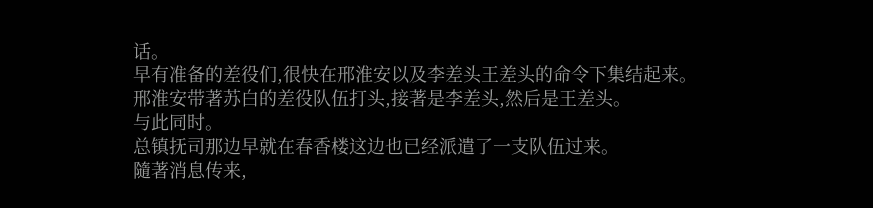话。
早有准备的差役们,很快在邢淮安以及李差头王差头的命令下集结起来。
邢淮安带著苏白的差役队伍打头,接著是李差头,然后是王差头。
与此同时。
总镇抚司那边早就在春香楼这边也已经派遣了一支队伍过来。
隨著消息传来,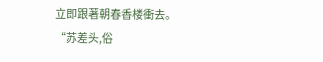立即跟著朝春香楼衝去。
“苏差头,俗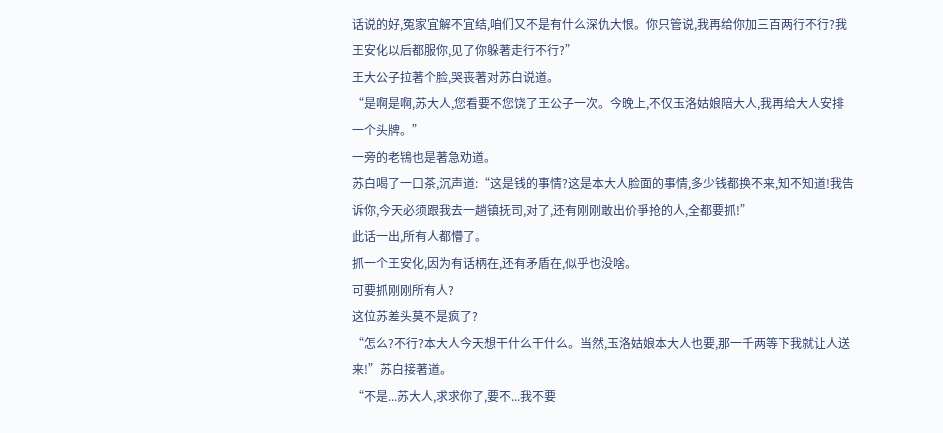话说的好,冤家宜解不宜结,咱们又不是有什么深仇大恨。你只管说,我再给你加三百两行不行?我王安化以后都服你,见了你躲著走行不行?”
王大公子拉著个脸,哭丧著对苏白说道。
“是啊是啊,苏大人,您看要不您饶了王公子一次。今晚上,不仅玉洛姑娘陪大人,我再给大人安排一个头牌。”
一旁的老鴇也是著急劝道。
苏白喝了一口茶,沉声道:“这是钱的事情?这是本大人脸面的事情,多少钱都换不来,知不知道!我告诉你,今天必须跟我去一趟镇抚司,对了,还有刚刚敢出价爭抢的人,全都要抓!”
此话一出,所有人都懵了。
抓一个王安化,因为有话柄在,还有矛盾在,似乎也没啥。
可要抓刚刚所有人?
这位苏差头莫不是疯了?
“怎么?不行?本大人今天想干什么干什么。当然,玉洛姑娘本大人也要,那一千两等下我就让人送来!”苏白接著道。
“不是...苏大人,求求你了,要不...我不要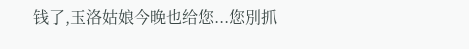钱了,玉洛姑娘今晚也给您...您別抓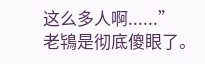这么多人啊......”
老鴇是彻底傻眼了。